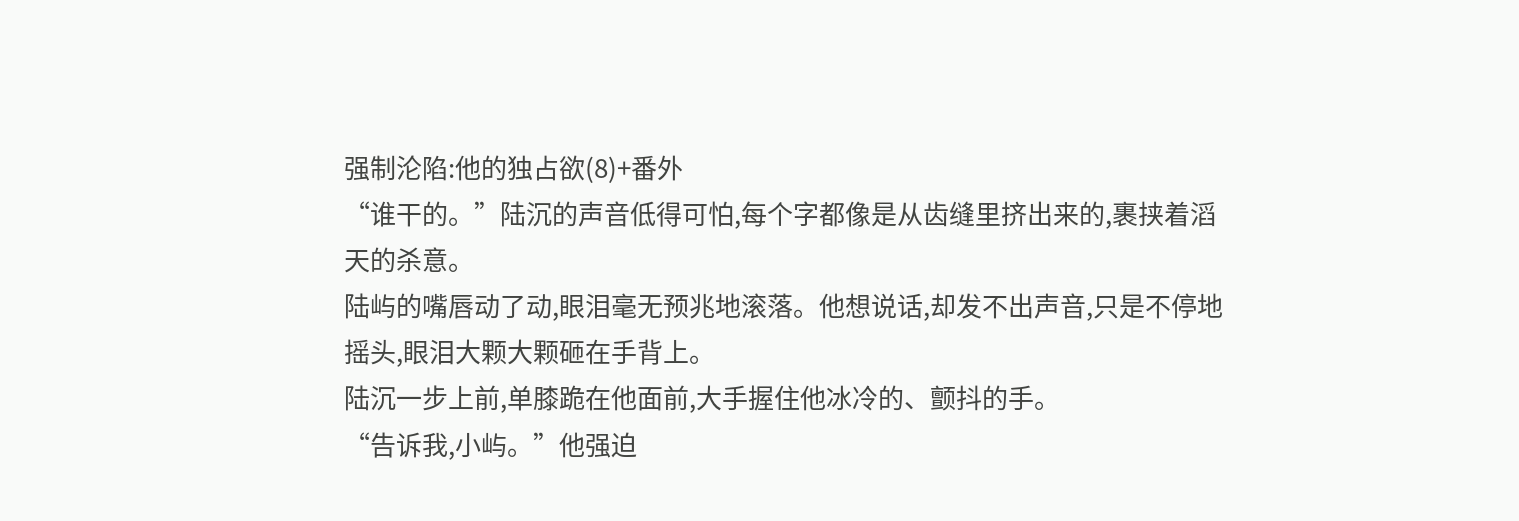强制沦陷:他的独占欲(8)+番外
“谁干的。”陆沉的声音低得可怕,每个字都像是从齿缝里挤出来的,裹挟着滔天的杀意。
陆屿的嘴唇动了动,眼泪毫无预兆地滚落。他想说话,却发不出声音,只是不停地摇头,眼泪大颗大颗砸在手背上。
陆沉一步上前,单膝跪在他面前,大手握住他冰冷的、颤抖的手。
“告诉我,小屿。”他强迫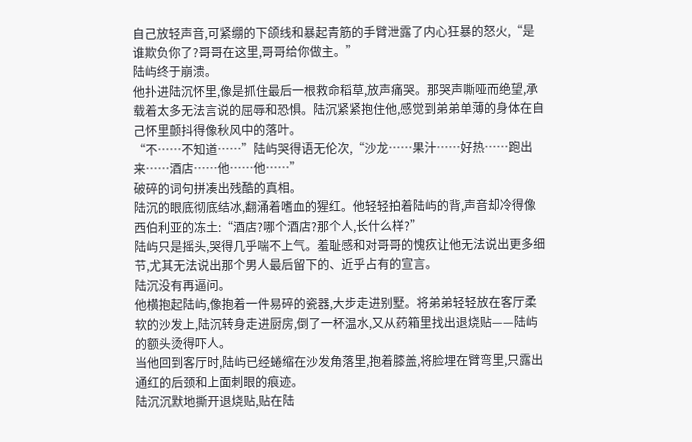自己放轻声音,可紧绷的下颌线和暴起青筋的手臂泄露了内心狂暴的怒火,“是谁欺负你了?哥哥在这里,哥哥给你做主。”
陆屿终于崩溃。
他扑进陆沉怀里,像是抓住最后一根救命稻草,放声痛哭。那哭声嘶哑而绝望,承载着太多无法言说的屈辱和恐惧。陆沉紧紧抱住他,感觉到弟弟单薄的身体在自己怀里颤抖得像秋风中的落叶。
“不……不知道……”陆屿哭得语无伦次,“沙龙……果汁……好热……跑出来……酒店……他……他……”
破碎的词句拼凑出残酷的真相。
陆沉的眼底彻底结冰,翻涌着嗜血的猩红。他轻轻拍着陆屿的背,声音却冷得像西伯利亚的冻土:“酒店?哪个酒店?那个人,长什么样?”
陆屿只是摇头,哭得几乎喘不上气。羞耻感和对哥哥的愧疚让他无法说出更多细节,尤其无法说出那个男人最后留下的、近乎占有的宣言。
陆沉没有再逼问。
他横抱起陆屿,像抱着一件易碎的瓷器,大步走进别墅。将弟弟轻轻放在客厅柔软的沙发上,陆沉转身走进厨房,倒了一杯温水,又从药箱里找出退烧贴——陆屿的额头烫得吓人。
当他回到客厅时,陆屿已经蜷缩在沙发角落里,抱着膝盖,将脸埋在臂弯里,只露出通红的后颈和上面刺眼的痕迹。
陆沉沉默地撕开退烧贴,贴在陆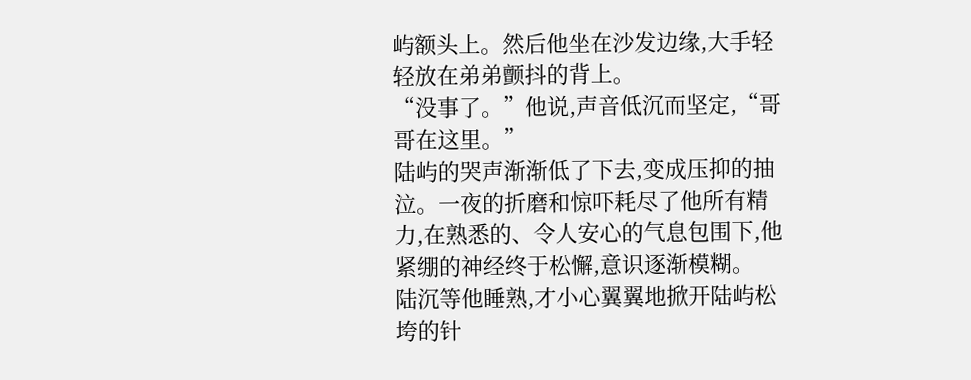屿额头上。然后他坐在沙发边缘,大手轻轻放在弟弟颤抖的背上。
“没事了。”他说,声音低沉而坚定,“哥哥在这里。”
陆屿的哭声渐渐低了下去,变成压抑的抽泣。一夜的折磨和惊吓耗尽了他所有精力,在熟悉的、令人安心的气息包围下,他紧绷的神经终于松懈,意识逐渐模糊。
陆沉等他睡熟,才小心翼翼地掀开陆屿松垮的针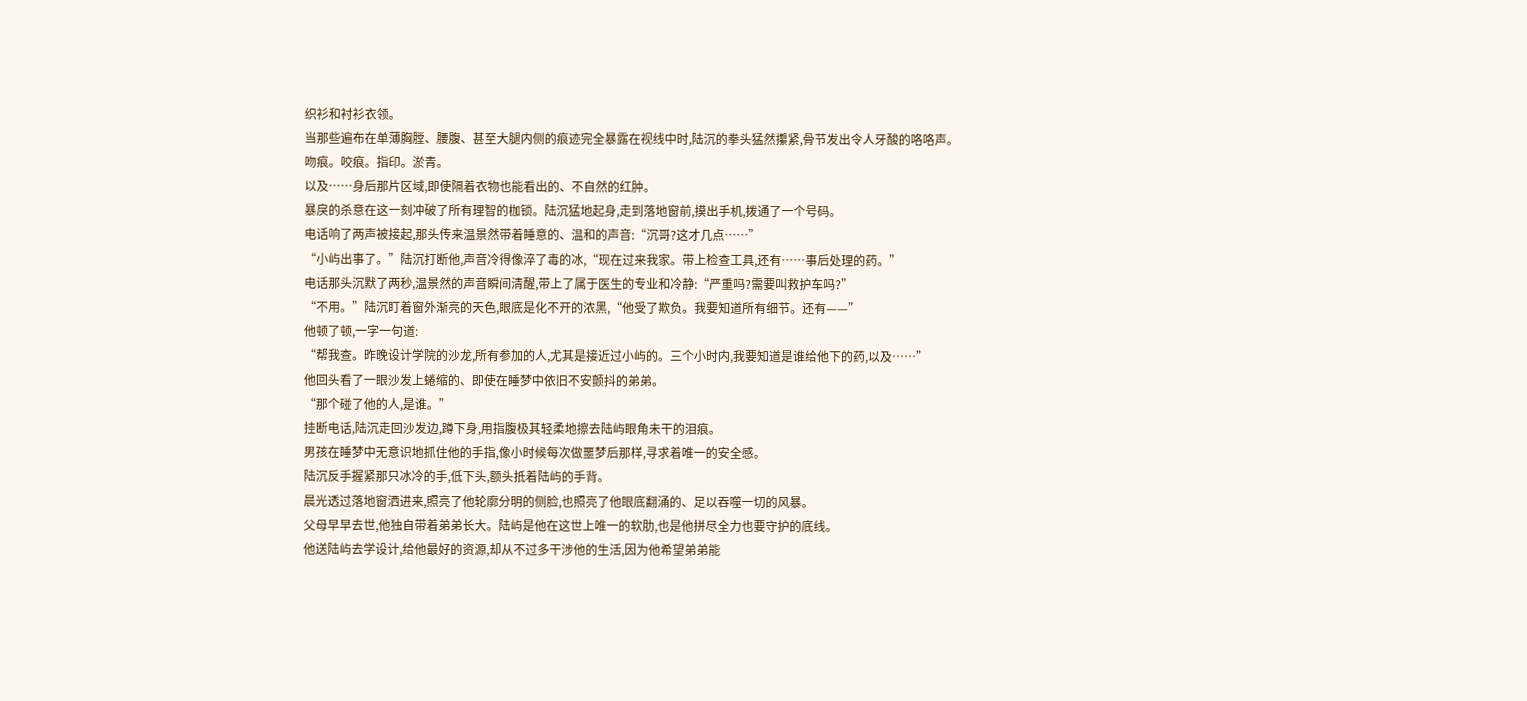织衫和衬衫衣领。
当那些遍布在单薄胸膛、腰腹、甚至大腿内侧的痕迹完全暴露在视线中时,陆沉的拳头猛然攥紧,骨节发出令人牙酸的咯咯声。
吻痕。咬痕。指印。淤青。
以及……身后那片区域,即使隔着衣物也能看出的、不自然的红肿。
暴戾的杀意在这一刻冲破了所有理智的枷锁。陆沉猛地起身,走到落地窗前,摸出手机,拨通了一个号码。
电话响了两声被接起,那头传来温景然带着睡意的、温和的声音:“沉哥?这才几点……”
“小屿出事了。”陆沉打断他,声音冷得像淬了毒的冰,“现在过来我家。带上检查工具,还有……事后处理的药。”
电话那头沉默了两秒,温景然的声音瞬间清醒,带上了属于医生的专业和冷静:“严重吗?需要叫救护车吗?”
“不用。”陆沉盯着窗外渐亮的天色,眼底是化不开的浓黑,“他受了欺负。我要知道所有细节。还有——”
他顿了顿,一字一句道:
“帮我查。昨晚设计学院的沙龙,所有参加的人,尤其是接近过小屿的。三个小时内,我要知道是谁给他下的药,以及……”
他回头看了一眼沙发上蜷缩的、即使在睡梦中依旧不安颤抖的弟弟。
“那个碰了他的人,是谁。”
挂断电话,陆沉走回沙发边,蹲下身,用指腹极其轻柔地擦去陆屿眼角未干的泪痕。
男孩在睡梦中无意识地抓住他的手指,像小时候每次做噩梦后那样,寻求着唯一的安全感。
陆沉反手握紧那只冰冷的手,低下头,额头抵着陆屿的手背。
晨光透过落地窗洒进来,照亮了他轮廓分明的侧脸,也照亮了他眼底翻涌的、足以吞噬一切的风暴。
父母早早去世,他独自带着弟弟长大。陆屿是他在这世上唯一的软肋,也是他拼尽全力也要守护的底线。
他送陆屿去学设计,给他最好的资源,却从不过多干涉他的生活,因为他希望弟弟能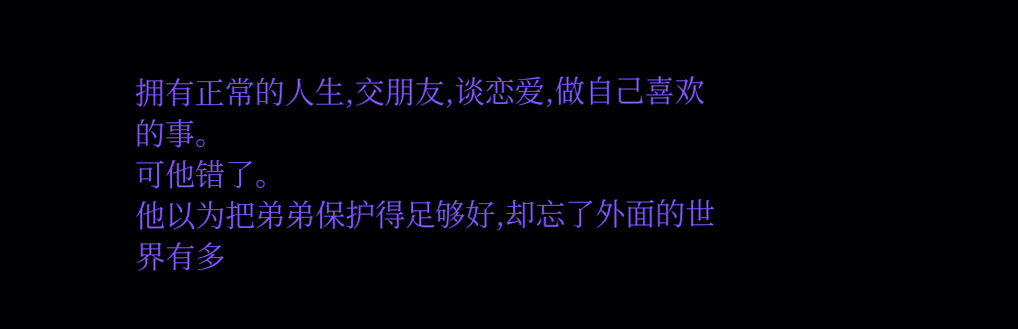拥有正常的人生,交朋友,谈恋爱,做自己喜欢的事。
可他错了。
他以为把弟弟保护得足够好,却忘了外面的世界有多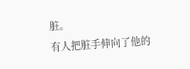脏。
有人把脏手伸向了他的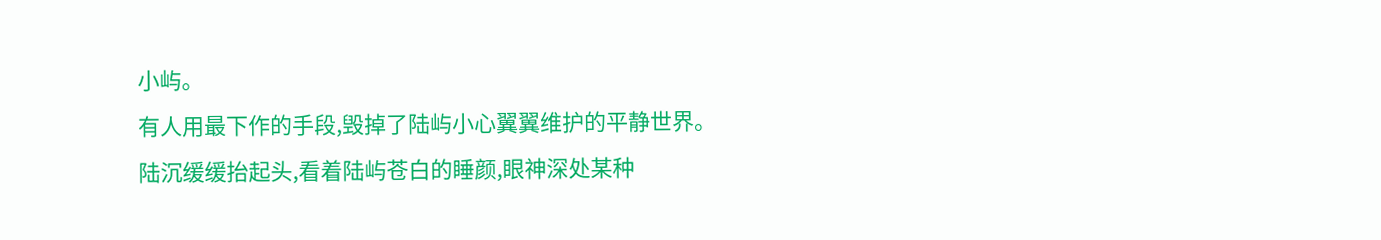小屿。
有人用最下作的手段,毁掉了陆屿小心翼翼维护的平静世界。
陆沉缓缓抬起头,看着陆屿苍白的睡颜,眼神深处某种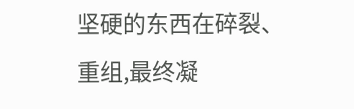坚硬的东西在碎裂、重组,最终凝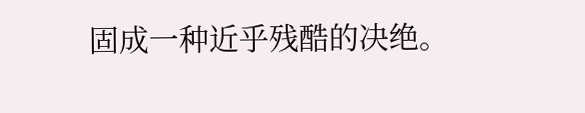固成一种近乎残酷的决绝。